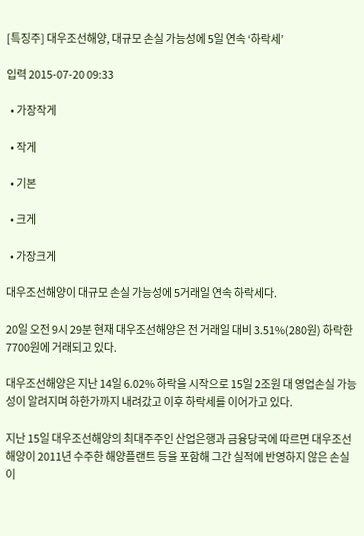[특징주] 대우조선해양, 대규모 손실 가능성에 5일 연속 ‘하락세’

입력 2015-07-20 09:33

  • 가장작게

  • 작게

  • 기본

  • 크게

  • 가장크게

대우조선해양이 대규모 손실 가능성에 5거래일 연속 하락세다.

20일 오전 9시 29분 현재 대우조선해양은 전 거래일 대비 3.51%(280원) 하락한 7700원에 거래되고 있다.

대우조선해양은 지난 14일 6.02% 하락을 시작으로 15일 2조원 대 영업손실 가능성이 알려지며 하한가까지 내려갔고 이후 하락세를 이어가고 있다.

지난 15일 대우조선해양의 최대주주인 산업은행과 금융당국에 따르면 대우조선해양이 2011년 수주한 해양플랜트 등을 포함해 그간 실적에 반영하지 않은 손실이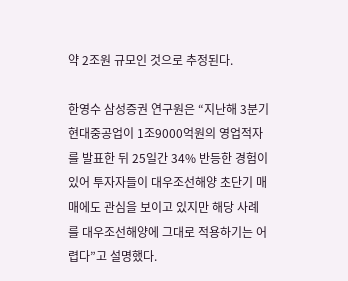약 2조원 규모인 것으로 추정된다.

한영수 삼성증권 연구원은 “지난해 3분기 현대중공업이 1조9000억원의 영업적자를 발표한 뒤 25일간 34% 반등한 경험이 있어 투자자들이 대우조선해양 초단기 매매에도 관심을 보이고 있지만 해당 사례를 대우조선해양에 그대로 적용하기는 어렵다”고 설명했다.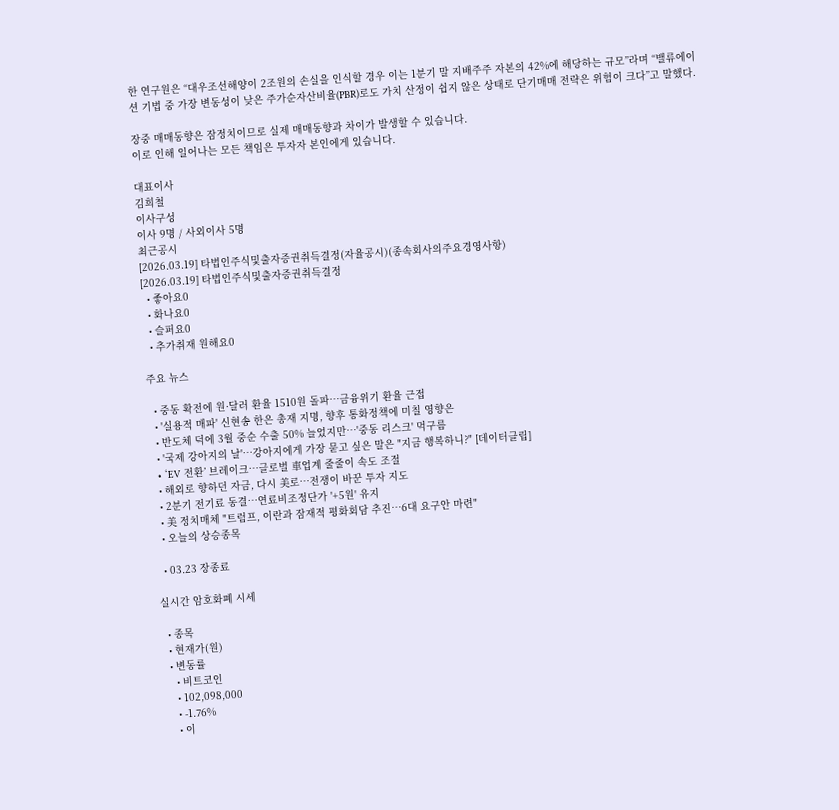한 연구원은 “대우조선해양이 2조원의 손실을 인식할 경우 이는 1분기 말 지배주주 자본의 42%에 해당하는 규모”라며 “밸류에이션 기법 중 가장 변동성이 낮은 주가순자산비율(PBR)로도 가치 산정이 쉽지 않은 상태로 단기매매 전략은 위험이 크다”고 말했다.

장중 매매동향은 잠정치이므로 실제 매매동향과 차이가 발생할 수 있습니다.
이로 인해 일어나는 모든 책임은 투자자 본인에게 있습니다.

대표이사
김희철
이사구성
이사 9명 / 사외이사 5명
최근공시
[2026.03.19] 타법인주식및출자증권취득결정(자율공시)(종속회사의주요경영사항)
[2026.03.19] 타법인주식및출자증권취득결정
  • 좋아요0
  • 화나요0
  • 슬퍼요0
  • 추가취재 원해요0

주요 뉴스

  • 중동 확전에 원·달러 환율 1510원 돌파…금융위기 환율 근접
  • '실용적 매파' 신현송 한은 총재 지명, 향후 통화정책에 미칠 영향은
  • 반도체 덕에 3월 중순 수출 50% 늘었지만⋯'중동 리스크' 먹구름
  • '국제 강아지의 날'…강아지에게 가장 묻고 싶은 말은 "지금 행복하니?" [데이터클립]
  • ‘EV 전환’ 브레이크…글로벌 車업계 줄줄이 속도 조절
  • 해외로 향하던 자금, 다시 美로…전쟁이 바꾼 투자 지도
  • 2분기 전기료 동결⋯연료비조정단가 '+5원' 유지
  • 美 정치매체 "트럼프, 이란과 잠재적 평화회담 추진⋯6대 요구안 마련"
  • 오늘의 상승종목

  • 03.23 장종료

실시간 암호화폐 시세

  • 종목
  • 현재가(원)
  • 변동률
    • 비트코인
    • 102,098,000
    • -1.76%
    • 이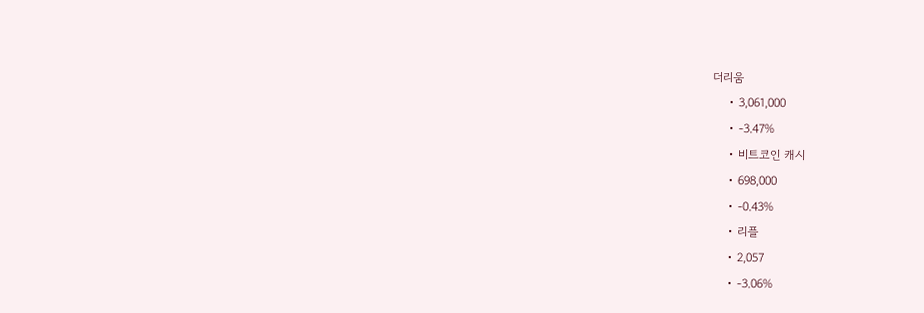더리움
    • 3,061,000
    • -3.47%
    • 비트코인 캐시
    • 698,000
    • -0.43%
    • 리플
    • 2,057
    • -3.06%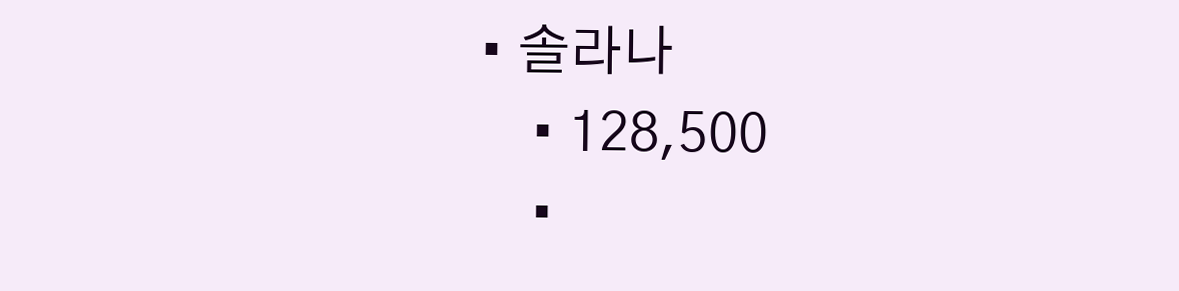• 솔라나
    • 128,500
    •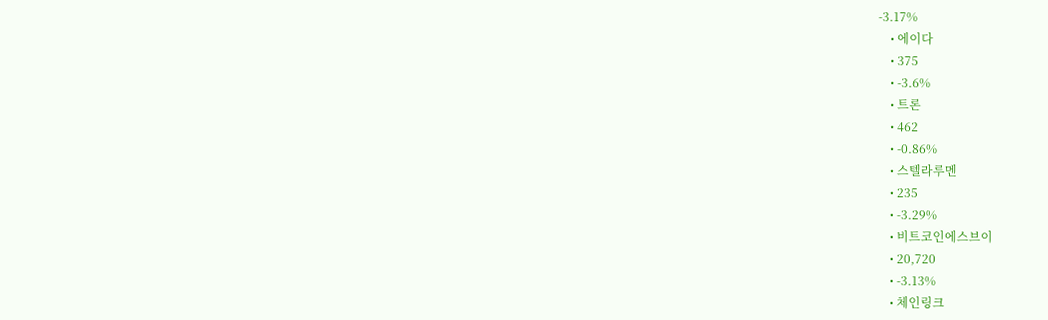-3.17%
    • 에이다
    • 375
    • -3.6%
    • 트론
    • 462
    • -0.86%
    • 스텔라루멘
    • 235
    • -3.29%
    • 비트코인에스브이
    • 20,720
    • -3.13%
    • 체인링크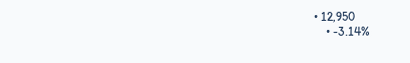• 12,950
    • -3.14%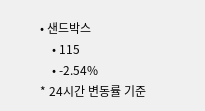• 샌드박스
    • 115
    • -2.54%
* 24시간 변동률 기준